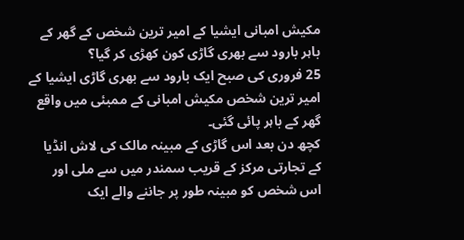مکیش امبانی ایشیا کے امیر ترین شخص کے گھر کے باہر بارود سے بھری گاڑی کون کھڑی کر گیا؟
25 فروری کی صبح ایک بارود سے بھری گاڑی ایشیا کے امیر ترین شخص مکیش امبانی کے ممبئی میں واقع گھر کے باہر پائی گئی۔
کچھ دن بعد اس گاڑی کے مبینہ مالک کی لاش انڈیا کے تجارتی مرکز کے قریب سمندر میں سے ملی اور اس شخص کو مبینہ طور پر جاننے والے ایک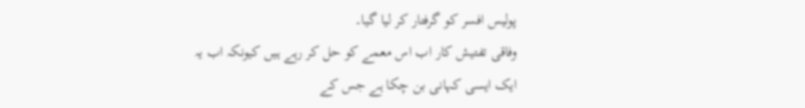پولیس افسر کو گرفتار کر لیا گیا۔
وفاقی تفتیش کار اب اس معمے کو حل کر رہے ہیں کیونکہ اب یہ ایک ایسی کہانی بن چکا ہے جس کے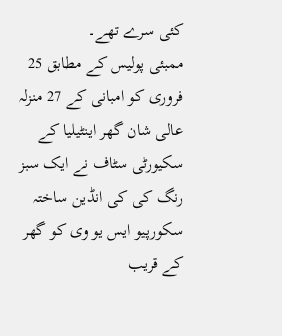کئی سرے تھے۔
ممبئی پولیس کے مطابق 25 فروری کو امبانی کے 27 منزلہ عالی شان گھر اینٹیلیا کے سکیورٹی سٹاف نے ایک سبز رنگ کی کی انڈین ساختہ سکورپیو ایس یو وی کو گھر کے قریب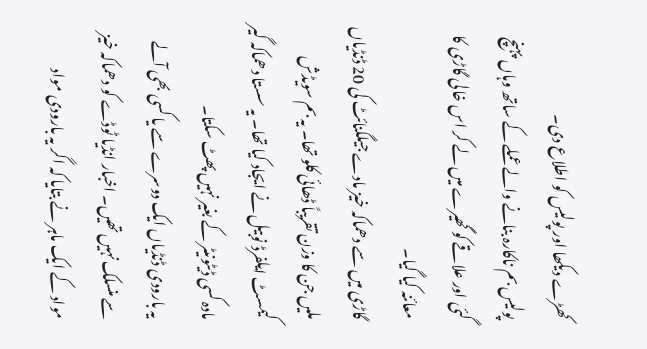کھڑے دیکھا اور پولیس کو اطلاع دی۔
پولیس بم ناکارہ بنانے والے عملے کے ساتھ وہاں پہنچ گئی اور علاقے کو گھیرے میں لے کر اس خالی گاڑی کا معائنہ کیا گیا۔
گاڑی میں سے دھماکہ خیز مادے جیلگنائٹ کی 20 ڈنڈیاں ملیں جن کا وزن تقریباً ڈھائی کلو تھا۔ یہ بم سویڈش کیمسٹ ایلفرڈ نوبیل نے ایجاد کیا تھا۔ یہ سستا دھماکہ گیر مادہ کسی ڈیٹونیٹر کے بغیر نہیں پھٹ سکتا۔
یہ بارودی ڈنڈیاں ایک دوسرے سے یا کسی بھی آلے سے منسلک نہیں تھیں۔ اخبار انڈیا ٹوڈے کو دھماکہ خیز مواد کے ایک ماہر نے بتایا کہ اگر یہ بارودی مواد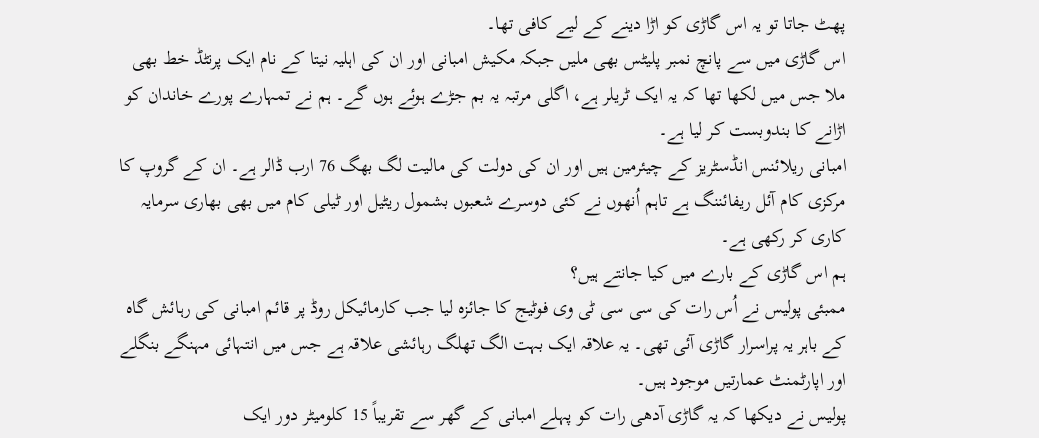پھٹ جاتا تو یہ اس گاڑی کو اڑا دینے کے لیے کافی تھا۔
اس گاڑی میں سے پانچ نمبر پلیٹس بھی ملیں جبکہ مکیش امبانی اور ان کی اہلیہ نیتا کے نام ایک پرنٹڈ خط بھی ملا جس میں لکھا تھا کہ یہ ایک ٹریلر ہے، اگلی مرتبہ یہ بم جڑے ہوئے ہوں گے۔ ہم نے تمہارے پورے خاندان کو اڑانے کا بندوبست کر لیا ہے۔
امبانی ریلائنس انڈسٹریز کے چیئرمین ہیں اور ان کی دولت کی مالیت لگ بھگ 76 ارب ڈالر ہے۔ ان کے گروپ کا مرکزی کام آئل ریفائننگ ہے تاہم اُنھوں نے کئی دوسرے شعبوں بشمول ریٹیل اور ٹیلی کام میں بھی بھاری سرمایہ کاری کر رکھی ہے۔
ہم اس گاڑی کے بارے میں کیا جانتے ہیں؟
ممبئی پولیس نے اُس رات کی سی سی ٹی وی فوٹیج کا جائزہ لیا جب کارمائیکل روڈ پر قائم امبانی کی رہائش گاہ کے باہر یہ پراسرار گاڑی آئی تھی۔ یہ علاقہ ایک بہت الگ تھلگ رہائشی علاقہ ہے جس میں انتہائی مہنگے بنگلے اور اپارٹمنٹ عمارتیں موجود ہیں۔
پولیس نے دیکھا کہ یہ گاڑی آدھی رات کو پہلے امبانی کے گھر سے تقریباً 15 کلومیٹر دور ایک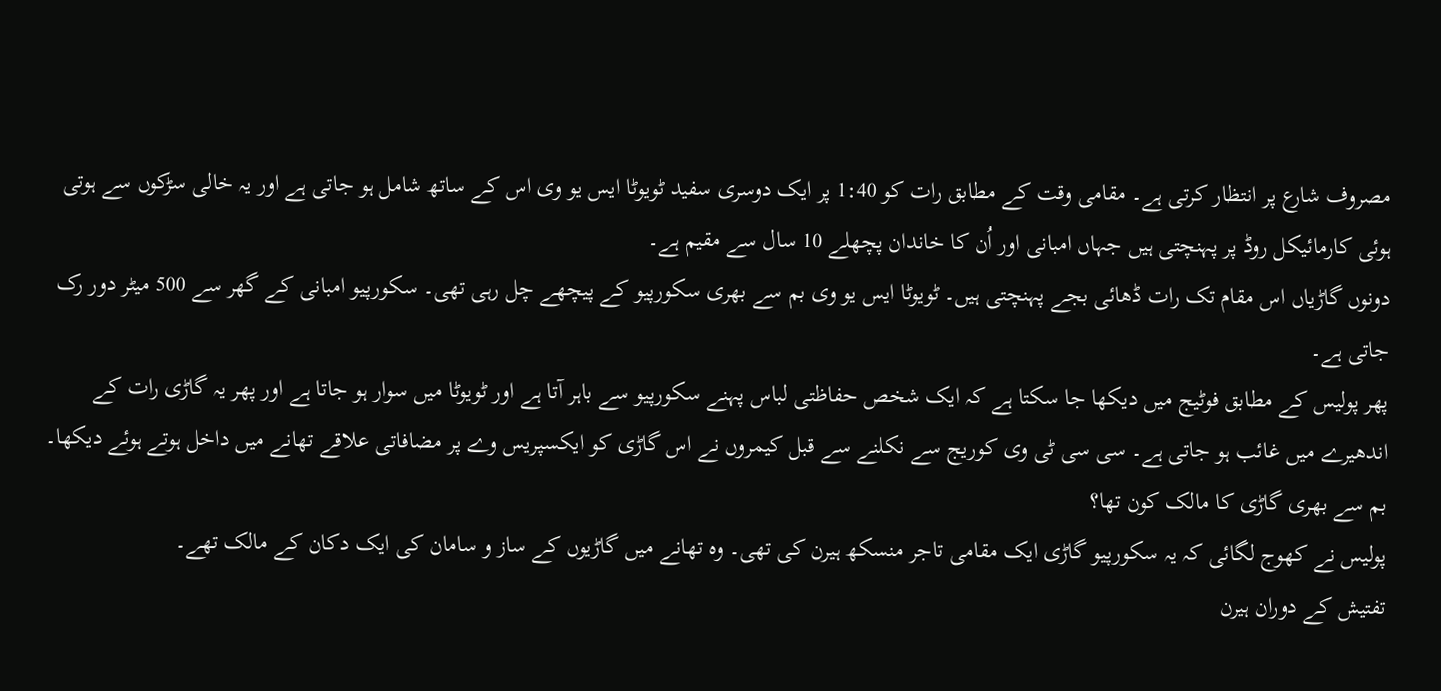مصروف شارع پر انتظار کرتی ہے۔ مقامی وقت کے مطابق رات کو 1:40 پر ایک دوسری سفید ٹویوٹا ایس یو وی اس کے ساتھ شامل ہو جاتی ہے اور یہ خالی سڑکوں سے ہوتی ہوئی کارمائیکل روڈ پر پہنچتی ہیں جہاں امبانی اور اُن کا خاندان پچھلے 10 سال سے مقیم ہے۔
دونوں گاڑیاں اس مقام تک رات ڈھائی بجے پہنچتی ہیں۔ ٹویوٹا ایس یو وی بم سے بھری سکورپیو کے پیچھے چل رہی تھی۔ سکورپیو امبانی کے گھر سے 500 میٹر دور رک جاتی ہے۔
پھر پولیس کے مطابق فوٹیج میں دیکھا جا سکتا ہے کہ ایک شخص حفاظتی لباس پہنے سکورپیو سے باہر آتا ہے اور ٹویوٹا میں سوار ہو جاتا ہے اور پھر یہ گاڑی رات کے اندھیرے میں غائب ہو جاتی ہے۔ سی سی ٹی وی کوریج سے نکلنے سے قبل کیمروں نے اس گاڑی کو ایکسپریس وے پر مضافاتی علاقے تھانے میں داخل ہوتے ہوئے دیکھا۔
بم سے بھری گاڑی کا مالک کون تھا؟
پولیس نے کھوج لگائی کہ یہ سکورپیو گاڑی ایک مقامی تاجر منسکھ ہیرن کی تھی۔ وہ تھانے میں گاڑیوں کے ساز و سامان کی ایک دکان کے مالک تھے۔
تفتیش کے دوران ہیرن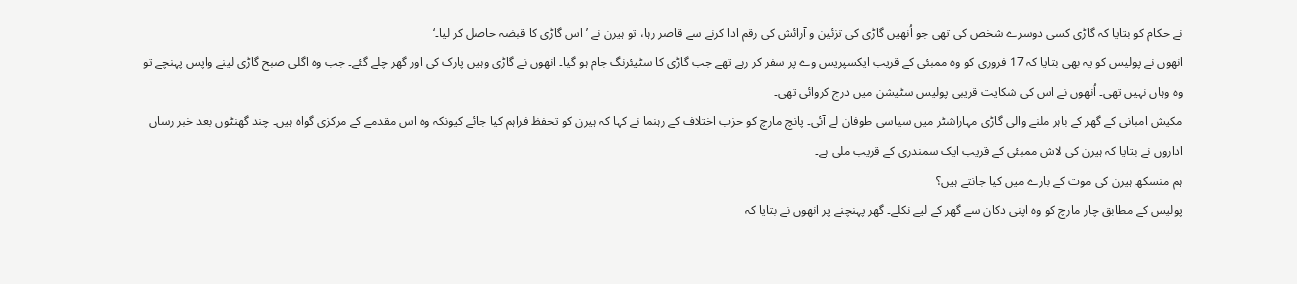نے حکام کو بتایا کہ گاڑی کسی دوسرے شخص کی تھی جو اُنھیں گاڑی کی تزئین و آرائش کی رقم ادا کرنے سے قاصر رہا، تو ہیرن نے ’اس گاڑی کا قبضہ حاصل کر لیا۔‘
انھوں نے پولیس کو یہ بھی بتایا کہ 17 فروری کو وہ ممبئی کے قریب ایکسپریس وے پر سفر کر رہے تھے جب گاڑی کا سٹیئرنگ جام ہو گیا۔ انھوں نے گاڑی وہیں پارک کی اور گھر چلے گئے۔ جب وہ اگلی صبح گاڑی لینے واپس پہنچے تو وہ وہاں نہیں تھی۔ اُنھوں نے اس کی شکایت قریبی پولیس سٹیشن میں درج کروائی تھی۔
مکیش امبانی کے گھر کے باہر ملنے والی گاڑی مہاراشٹر میں سیاسی طوفان لے آئی۔ پانچ مارچ کو حزب اختلاف کے رہنما نے کہا کہ ہیرن کو تحفظ فراہم کیا جائے کیونکہ وہ اس مقدمے کے مرکزی گواہ ہیں۔ چند گھنٹوں بعد خبر رساں اداروں نے بتایا کہ ہیرن کی لاش ممبئی کے قریب ایک سمندری کے قریب ملی ہے۔
ہم منسکھ ہیرن کی موت کے بارے میں کیا جانتے ہیں؟
پولیس کے مطابق چار مارچ کو وہ اپنی دکان سے گھر کے لیے نکلے۔ گھر پہنچنے پر انھوں نے بتایا کہ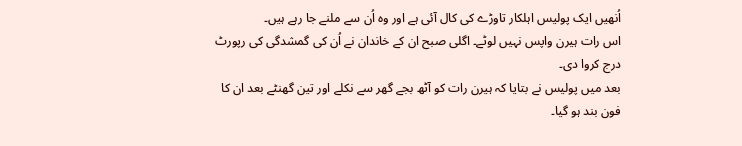اُنھیں ایک پولیس اہلکار تاوڑے کی کال آئی ہے اور وہ اُن سے ملنے جا رہے ہیں۔
اس رات ہیرن واپس نہیں لوٹے۔ اگلی صبح ان کے خاندان نے اُن کی گمشدگی کی رپورٹ درج کروا دی۔
بعد میں پولیس نے بتایا کہ ہیرن رات کو آٹھ بجے گھر سے نکلے اور تین گھنٹے بعد ان کا فون بند ہو گیا۔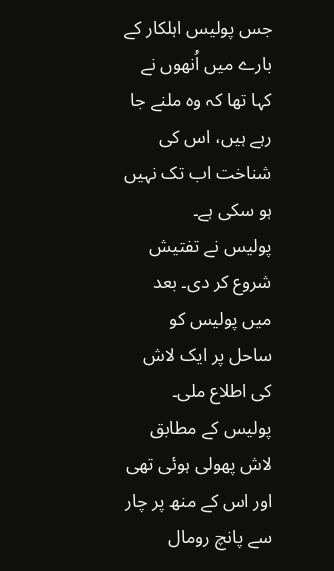جس پولیس اہلکار کے بارے میں اُنھوں نے کہا تھا کہ وہ ملنے جا رہے ہیں، اس کی شناخت اب تک نہیں ہو سکی ہے۔
پولیس نے تفتیش شروع کر دی۔ بعد میں پولیس کو ساحل پر ایک لاش کی اطلاع ملی۔
پولیس کے مطابق لاش پھولی ہوئی تھی اور اس کے منھ پر چار سے پانچ رومال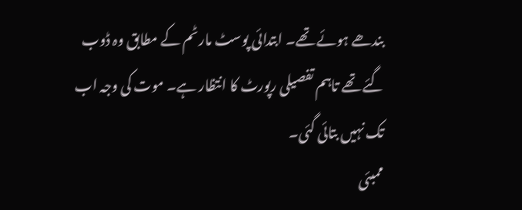بندھے ہوئے تھے۔ ابتدائی پوسٹ مارٹم کے مطابق وہ ڈوب گئے تھے تاہم تفصیلی رپورٹ کا انتظار ہے۔ موت کی وجہ اب تک نہیں بتائی گئی۔
ممبئی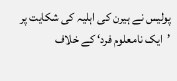پولیس نے ہیرن کی اہلیہ کی شکایت پر ’ایک نامعلوم فرد‘ کے خلاف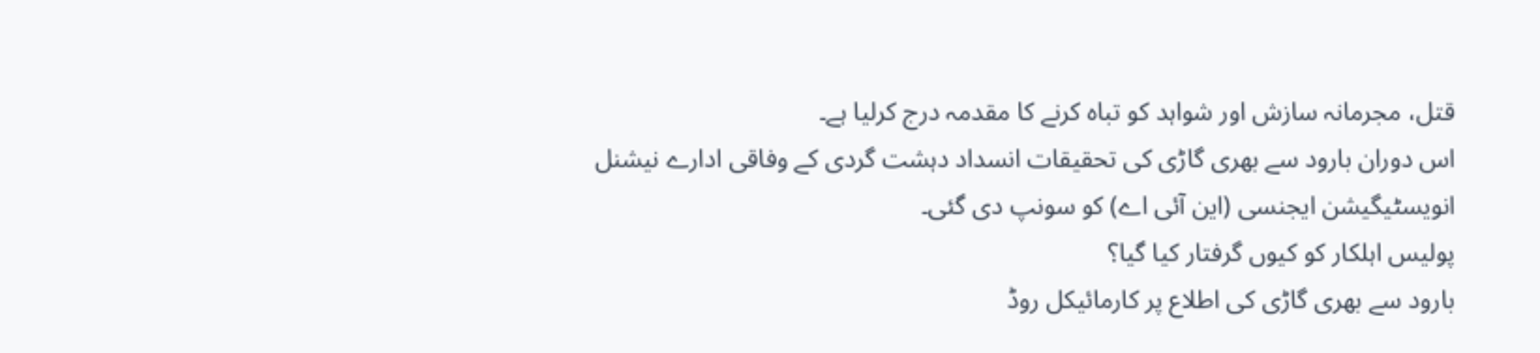قتل، مجرمانہ سازش اور شواہد کو تباہ کرنے کا مقدمہ درج کرلیا ہے۔
اس دوران بارود سے بھری گاڑی کی تحقیقات انسداد دہشت گردی کے وفاقی ادارے نیشنل انویسٹیگیشن ایجنسی (این آئی اے) کو سونپ دی گئی۔
پولیس اہلکار کو کیوں گرفتار کیا گیا؟
بارود سے بھری گاڑی کی اطلاع پر کارمائیکل روڈ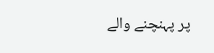پر پہنچنے والے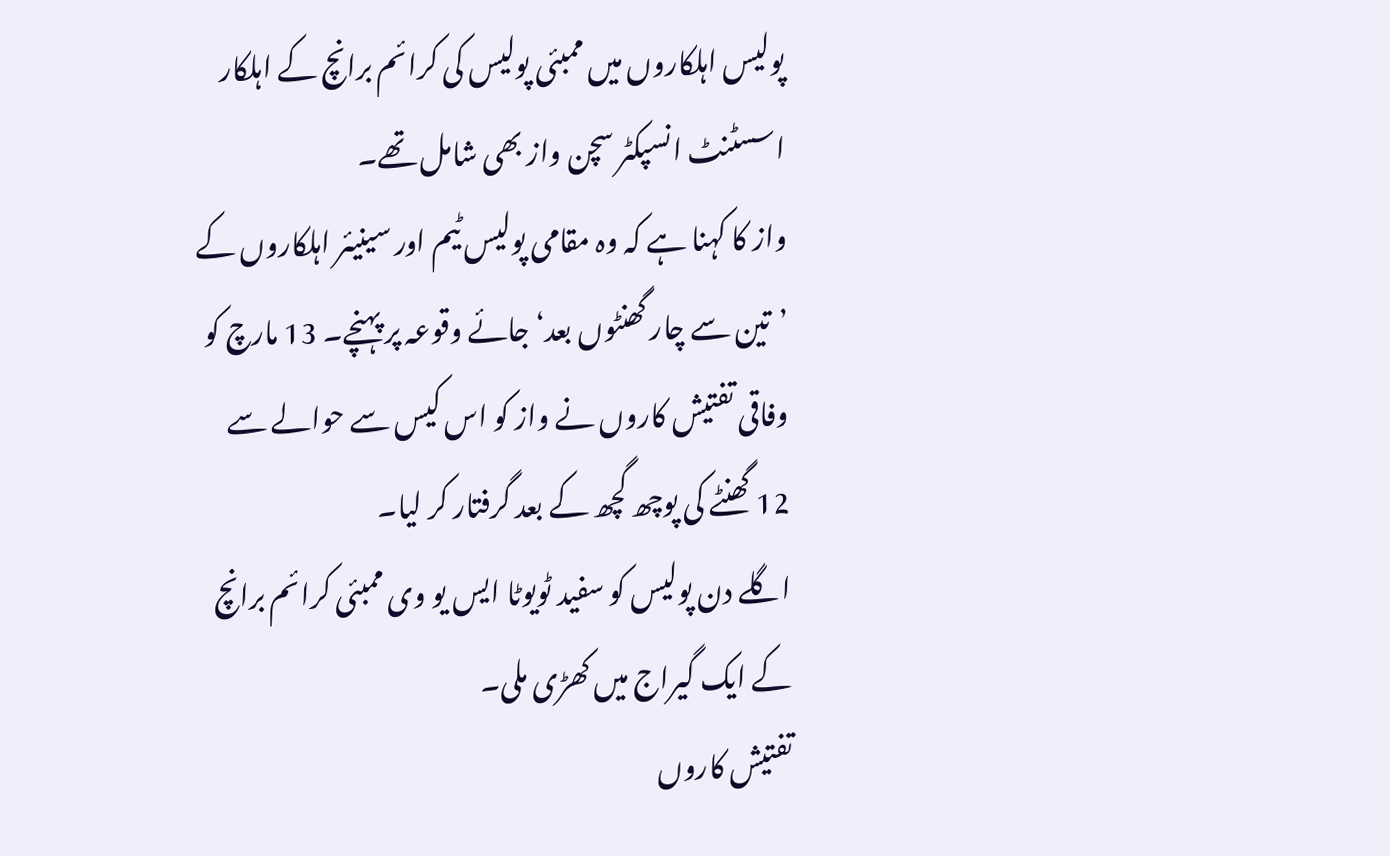پولیس اہلکاروں میں ممبئی پولیس کی کرائم برانچ کے اہلکار اسسٹنٹ انسپکٹر سچن واز بھی شامل تھے۔
واز کا کہنا ہے کہ وہ مقامی پولیس ٹیم اور سینیئر اہلکاروں کے ’تین سے چار گھنٹوں بعد‘ جائے وقوعہ پر پہنچے۔ 13 مارچ کو وفاقی تفتیش کاروں نے واز کو اس کیس سے حوالے سے 12 گھنٹے کی پوچھ گچھ کے بعد گرفتار کر لیا۔
اگلے دن پولیس کو سفید ٹویوٹا ایس یو وی ممبئی کرائم برانچ کے ایک گیراج میں کھڑی ملی۔
تفتیش کاروں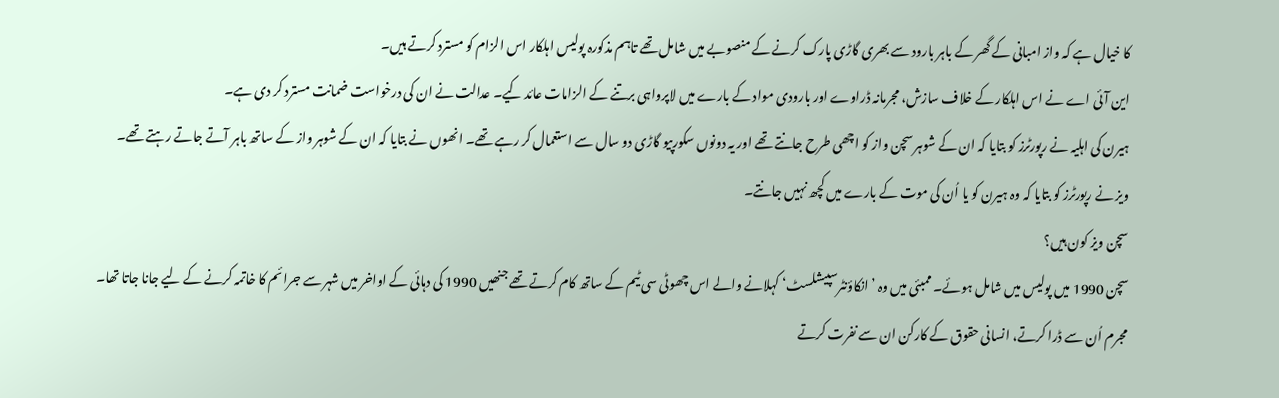کا خیال ہے کہ واز امبانی کے گھر کے باہر بارود سے بھری گاڑی پارک کرنے کے منصوبے میں شامل تھے تاہم مذکورہ پولیس اہلکار اس الزام کو مسترد کرتے ہیں۔
این آئی اے نے اس اہلکار کے خلاف سازش، مجرمانہ ڈراوے اور بارودی مواد کے بارے میں لاپرواہی برتنے کے الزامات عائد کیے۔ عدالت نے ان کی درخواست ضمانت مسترد کر دی ہے۔
ہیرن کی اہلیہ نے رپورٹرز کو بتایا کہ ان کے شوہر سچن واز کو اچھی طرح جانتے تھے اور یہ دونوں سکورپیو گاڑی دو سال سے استعمال کر رہے تھے۔ انھوں نے بتایا کہ ان کے شوہر واز کے ساتھ باہر آتے جاتے رہتے تھے۔
ویز نے رپورٹرز کو بتایا کہ وہ ہیرن کو یا اُن کی موت کے بارے میں کچھ نہیں جانتے۔
سچن ویز کون ہیں؟
سچن 1990 میں پولیس میں شامل ہوئے۔ ممبئی میں وہ ’انکاؤنٹرسپیشلسٹ‘ کہلانے والے اس چھوٹی سی ٹیم کے ساتھ کام کرتے تھے جنھیں 1990 کی دہائی کے اواخر میں شہر سے جرائم کا خاتمہ کرنے کے لیے جانا جاتا تھا۔
مجرم اُن سے ڈرا کرتے، انسانی حقوق کے کارکن ان سے نفرت کرتے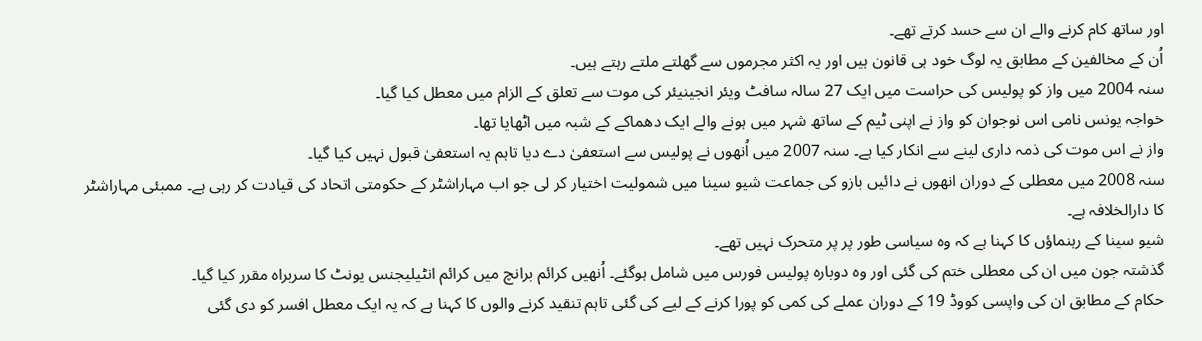اور ساتھ کام کرنے والے ان سے حسد کرتے تھے۔
اُن کے مخالفین کے مطابق یہ لوگ خود ہی قانون ہیں اور یہ اکثر مجرموں سے گھلتے ملتے رہتے ہیں۔
سنہ 2004 میں واز کو پولیس کی حراست میں ایک 27 سالہ سافٹ ویئر انجینیئر کی موت سے تعلق کے الزام میں معطل کیا گیا۔
خواجہ یونس نامی اس نوجوان کو واز نے اپنی ٹیم کے ساتھ شہر میں ہونے والے ایک دھماکے کے شبہ میں اٹھایا تھا۔
واز نے اس موت کی ذمہ داری لینے سے انکار کیا ہے۔ سنہ 2007 میں اُنھوں نے پولیس سے استعفیٰ دے دیا تاہم یہ استعفیٰ قبول نہیں کیا گیا۔
سنہ 2008 میں معطلی کے دوران انھوں نے دائیں بازو کی جماعت شیو سینا میں شمولیت اختیار کر لی جو اب مہاراشٹر کے حکومتی اتحاد کی قیادت کر رہی ہے۔ ممبئی مہاراشٹر کا دارالخلافہ ہے۔
شیو سینا کے رہنماؤں کا کہنا ہے کہ وہ سیاسی طور پر پر متحرک نہیں تھے۔
گذشتہ جون میں ان کی معطلی ختم کی گئی اور وہ دوبارہ پولیس فورس میں شامل ہوگئے۔ اُنھیں کرائم برانچ میں کرائم انٹیلیجنس یونٹ کا سربراہ مقرر کیا گیا۔
حکام کے مطابق ان کی واپسی کووڈ 19 کے دوران عملے کی کمی کو پورا کرنے کے لیے کی گئی تاہم تنقید کرنے والوں کا کہنا ہے کہ یہ ایک معطل افسر کو دی گئی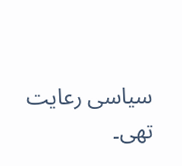سیاسی رعایت تھی۔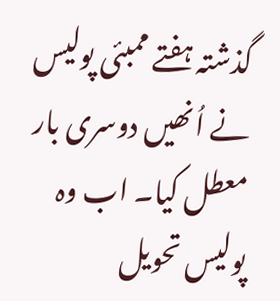گذشتہ ہفتے ممبئی پولیس نے اُنھیں دوسری بار معطل کیا۔ اب وہ پولیس تحویل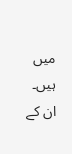میں ہیں۔ ان کے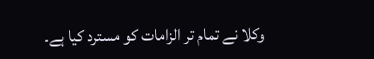وکلا نے تمام تر الزامات کو مسترد کیا ہے۔